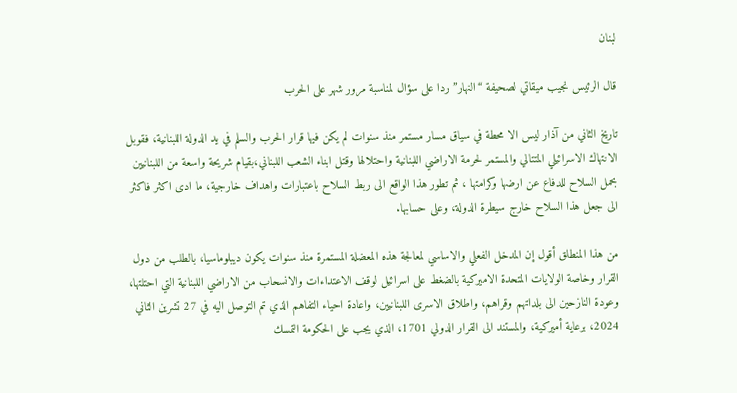لبنان

قال الرئيس نجيب ميقاتي لصحيفة “النهار”ردا على سؤال لمناسبة مرور شهر على الحرب

تاريخ الثاني من آذار ليس الا محطة في سياق مسار مستمر منذ سنوات لم يكن فيها قرار الحرب والسلم في يد الدولة اللبنانية، فقوبل الانتهاك الاسرائيلي المتتالي والمستمر لحرمة الاراضي اللبنانية واحتلالها وقتل ابناء الشعب اللبناني،بقيام شريحة واسعة من اللبنانيين بحمل السلاح للدفاع عن ارضها وكرامتها ، ثم تطور هذا الواقع الى ربط السلاح باعتبارات واهداف خارجية، ما ادى اكثر فاكثر الى جعل هذا السلاح خارج سيطرة الدولة، وعلى حسابها.

من هذا المنطلق أقول إن المدخل الفعلي والاساسي لمعالجة هذه المعضلة المستمرة منذ سنوات يكون ديبلوماسيا، بالطلب من دول القرار وخاصة الولايات المتحدة الاميركية بالضغط على اسرائيل لوقف الاعتداءات والانسحاب من الاراضي اللبنانية التي احتلتها، وعودة النازحين الى بلداتهم وقراهم، واطلاق الاسرى اللبنانيين، واعادة احياء التفاهم الذي تم التوصل اليه في 27 تشرين الثاني 2024، برعاية أميركية، والمستند الى القرار الدولي 1701، الذي يجب على الحكومة التمسك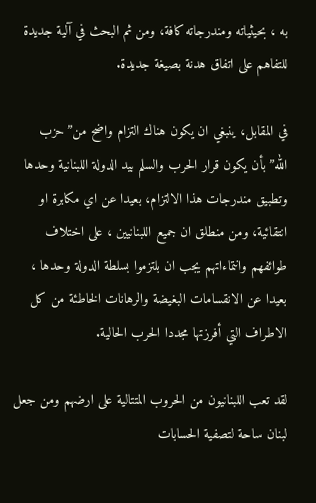به ، بحيثياته ومندرجاته كافة، ومن ثم البحث في آلية جديدة للتفاهم على اتفاق هدنة بصيغة جديدة.

في المقابل، ينبغي ان يكون هناك التزام واضح من”حزب الله”بأن يكون قرار الحرب والسلم بيد الدولة اللبنانية وحدها وتطبيق مندرجات هذا الالتزام، بعيدا عن اي مكابرة او انتقائية، ومن منطلق ان جميع اللبنانيين ، على اختلاف طوائفهم وانتماءاتهم يجب ان بلتزموا بسلطة الدولة وحدها ، بعيدا عن الانقسامات البغيضة والرهانات الخاطئة من كل الاطراف التي أفرزتها مجددا الحرب الحالية.

لقد تعب اللبنانيون من الحروب المتتالية على ارضهم ومن جعل لبنان ساحة لتصفية الحسابات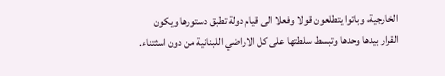الخارجية، وباتوا يتطلعون قولا وفعلا الى قيام دولة تطبق دستورها ويكون القرار بيدها وحدها وتبسط سلطتها على كل الاراضي اللبنانية من دون اسثتناء.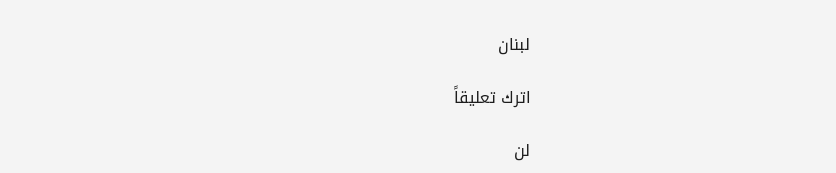لبنان

اترك تعليقاً

لن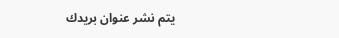يتم نشر عنوان بريدك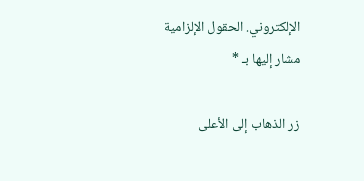الإلكتروني. الحقول الإلزامية مشار إليها بـ *

زر الذهاب إلى الأعلى